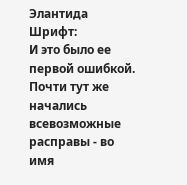Элантида
Шрифт:
И это было ее первой ошибкой.
Почти тут же начались всевозможные расправы - во имя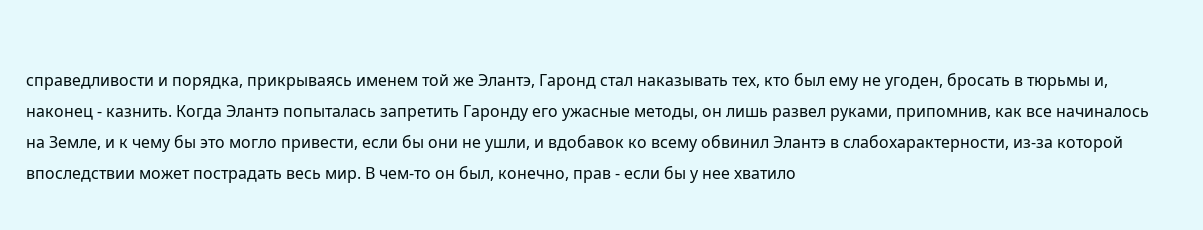справедливости и порядка, прикрываясь именем той же Элантэ, Гаронд стал наказывать тех, кто был ему не угоден, бросать в тюрьмы и, наконец - казнить. Когда Элантэ попыталась запретить Гаронду его ужасные методы, он лишь развел руками, припомнив, как все начиналось на Земле, и к чему бы это могло привести, если бы они не ушли, и вдобавок ко всему обвинил Элантэ в слабохарактерности, из-за которой впоследствии может пострадать весь мир. В чем-то он был, конечно, прав - если бы у нее хватило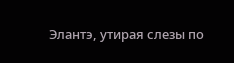Элантэ, утирая слезы по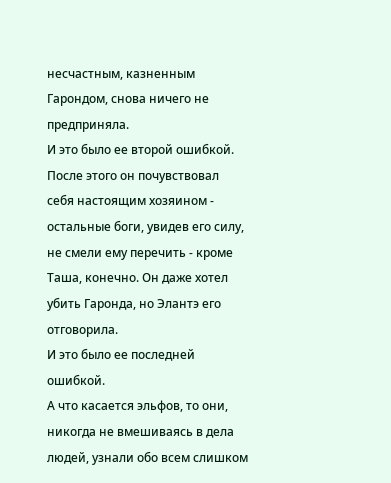несчастным, казненным Гарондом, снова ничего не предприняла.
И это было ее второй ошибкой.
После этого он почувствовал себя настоящим хозяином - остальные боги, увидев его силу, не смели ему перечить - кроме Таша, конечно. Он даже хотел убить Гаронда, но Элантэ его отговорила.
И это было ее последней ошибкой.
А что касается эльфов, то они, никогда не вмешиваясь в дела людей, узнали обо всем слишком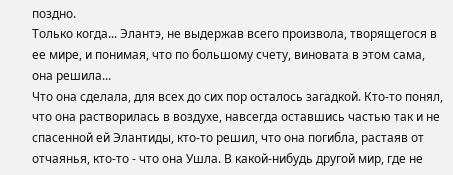поздно.
Только когда... Элантэ, не выдержав всего произвола, творящегося в ее мире, и понимая, что по большому счету, виновата в этом сама, она решила...
Что она сделала, для всех до сих пор осталось загадкой. Кто-то понял, что она растворилась в воздухе, навсегда оставшись частью так и не спасенной ей Элантиды, кто-то решил, что она погибла, растаяв от отчаянья, кто-то - что она Ушла. В какой-нибудь другой мир, где не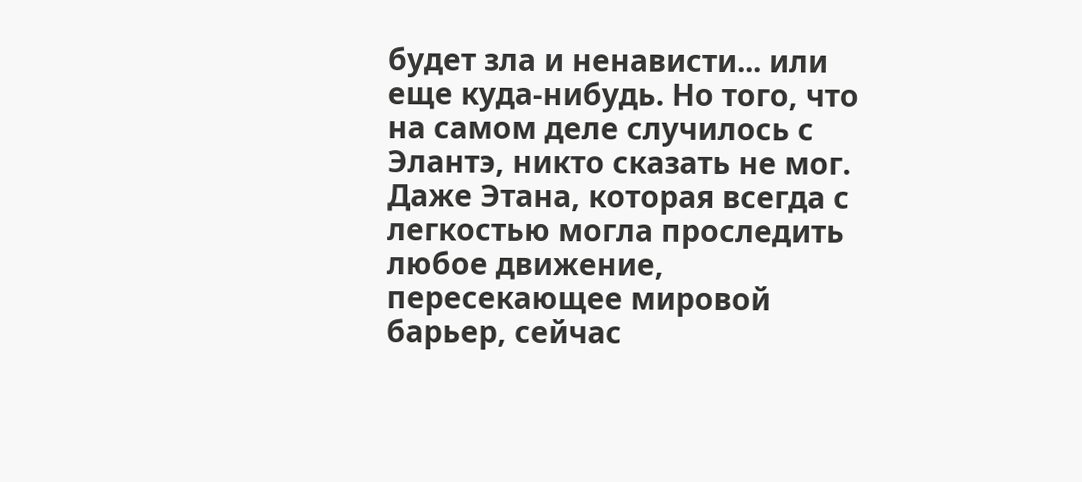будет зла и ненависти... или еще куда-нибудь. Но того, что на самом деле случилось с Элантэ, никто сказать не мог. Даже Этана, которая всегда с легкостью могла проследить любое движение, пересекающее мировой барьер, сейчас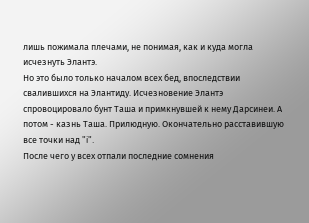лишь пожимала плечами, не понимая, как и куда могла исчезнуть Элантэ.
Но это было только началом всех бед, впоследствии свалившихся на Элантиду. Исчезновение Элантэ спровоцировало бунт Таша и примкнувшей к нему Дарсинеи. А потом - казнь Таша. Прилюдную. Окончательно расставившую все точки над "i".
После чего у всех отпали последние сомнения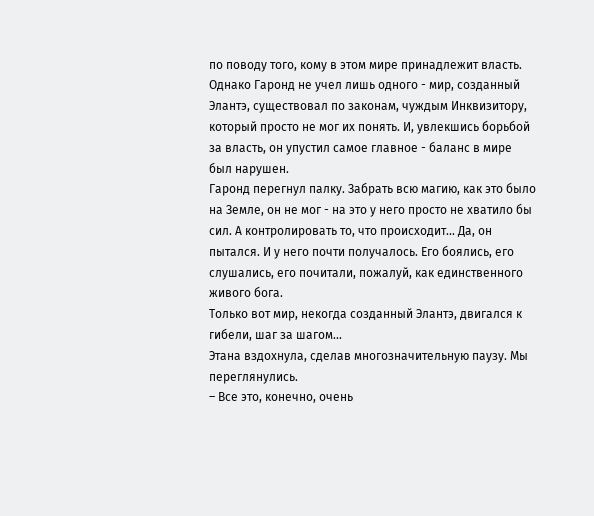по поводу того, кому в этом мире принадлежит власть. Однако Гаронд не учел лишь одного - мир, созданный Элантэ, существовал по законам, чуждым Инквизитору, который просто не мог их понять. И, увлекшись борьбой за власть, он упустил самое главное - баланс в мире был нарушен.
Гаронд перегнул палку. Забрать всю магию, как это было на Земле, он не мог - на это у него просто не хватило бы сил. А контролировать то, что происходит... Да, он пытался. И у него почти получалось. Его боялись, его слушались, его почитали, пожалуй, как единственного живого бога.
Только вот мир, некогда созданный Элантэ, двигался к гибели, шаг за шагом...
Этана вздохнула, сделав многозначительную паузу. Мы переглянулись.
– Все это, конечно, очень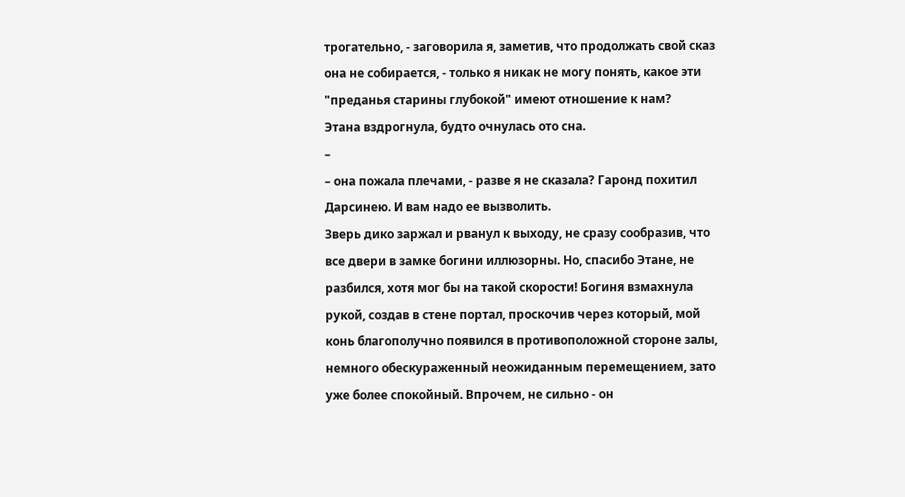трогательно, - заговорила я, заметив, что продолжать свой сказ она не собирается, - только я никак не могу понять, какое эти "преданья старины глубокой" имеют отношение к нам?
Этана вздрогнула, будто очнулась ото сна.
–
– она пожала плечами, - разве я не сказала? Гаронд похитил Дарсинею. И вам надо ее вызволить.
Зверь дико заржал и рванул к выходу, не сразу сообразив, что все двери в замке богини иллюзорны. Но, спасибо Этане, не разбился, хотя мог бы на такой скорости! Богиня взмахнула рукой, создав в стене портал, проскочив через который, мой конь благополучно появился в противоположной стороне залы, немного обескураженный неожиданным перемещением, зато уже более спокойный. Впрочем, не сильно - он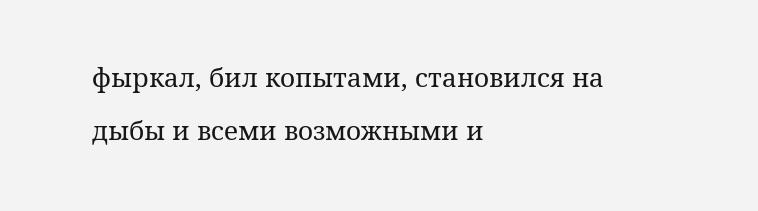фыркал, бил копытами, становился на дыбы и всеми возможными и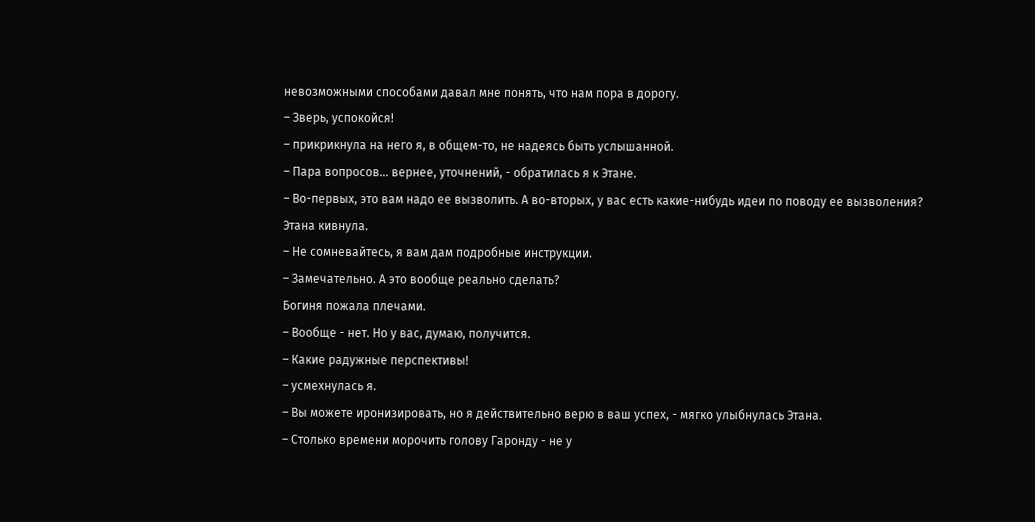невозможными способами давал мне понять, что нам пора в дорогу.
– Зверь, успокойся!
– прикрикнула на него я, в общем-то, не надеясь быть услышанной.
– Пара вопросов... вернее, уточнений, - обратилась я к Этане.
– Во-первых, это вам надо ее вызволить. А во-вторых, у вас есть какие-нибудь идеи по поводу ее вызволения?
Этана кивнула.
– Не сомневайтесь, я вам дам подробные инструкции.
– Замечательно. А это вообще реально сделать?
Богиня пожала плечами.
– Вообще - нет. Но у вас, думаю, получится.
– Какие радужные перспективы!
– усмехнулась я.
– Вы можете иронизировать, но я действительно верю в ваш успех, - мягко улыбнулась Этана.
– Столько времени морочить голову Гаронду - не у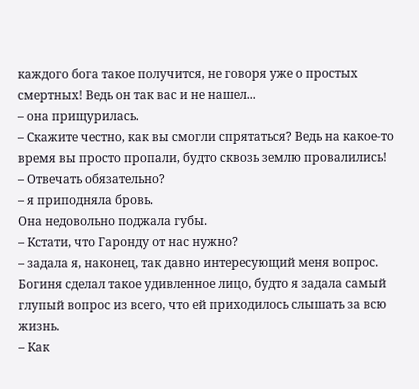каждого бога такое получится, не говоря уже о простых смертных! Ведь он так вас и не нашел...
– она прищурилась.
– Скажите честно, как вы смогли спрятаться? Ведь на какое-то время вы просто пропали, будто сквозь землю провалились!
– Отвечать обязательно?
– я приподняла бровь.
Она недовольно поджала губы.
– Кстати, что Гаронду от нас нужно?
– задала я, наконец, так давно интересующий меня вопрос.
Богиня сделал такое удивленное лицо, будто я задала самый глупый вопрос из всего, что ей приходилось слышать за всю жизнь.
– Как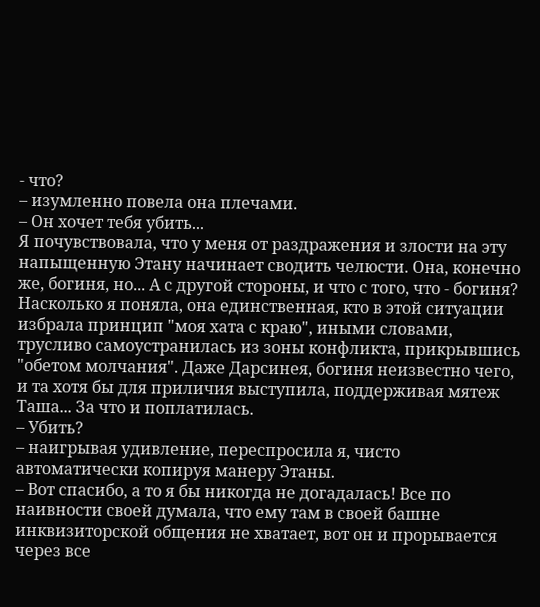- что?
– изумленно повела она плечами.
– Он хочет тебя убить...
Я почувствовала, что у меня от раздражения и злости на эту напыщенную Этану начинает сводить челюсти. Она, конечно же, богиня, но... А с другой стороны, и что с того, что - богиня? Насколько я поняла, она единственная, кто в этой ситуации избрала принцип "моя хата с краю", иными словами, трусливо самоустранилась из зоны конфликта, прикрывшись "обетом молчания". Даже Дарсинея, богиня неизвестно чего, и та хотя бы для приличия выступила, поддерживая мятеж Таша... За что и поплатилась.
– Убить?
– наигрывая удивление, переспросила я, чисто автоматически копируя манеру Этаны.
– Вот спасибо, а то я бы никогда не догадалась! Все по наивности своей думала, что ему там в своей башне инквизиторской общения не хватает, вот он и прорывается через все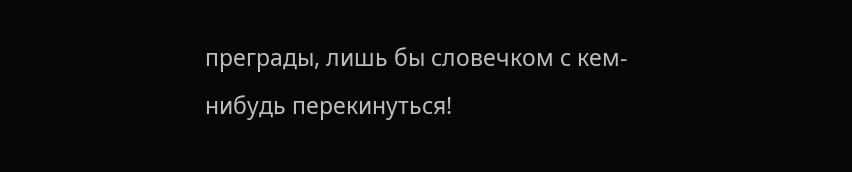преграды, лишь бы словечком с кем-нибудь перекинуться!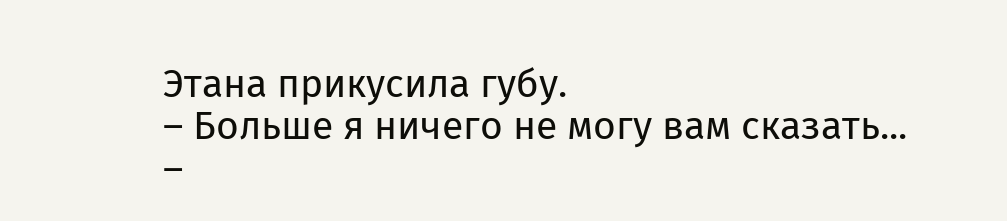Этана прикусила губу.
– Больше я ничего не могу вам сказать...
–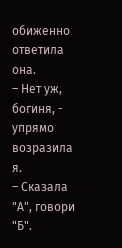обиженно ответила она.
– Нет уж, богиня, - упрямо возразила я.
– Сказала "А", говори "Б".